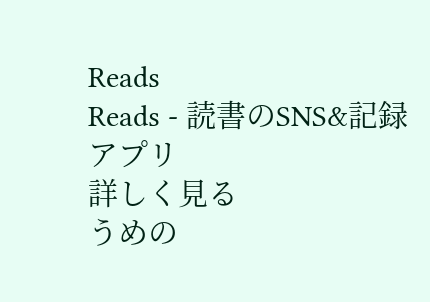Reads
Reads - 読書のSNS&記録アプリ
詳しく見る
うめの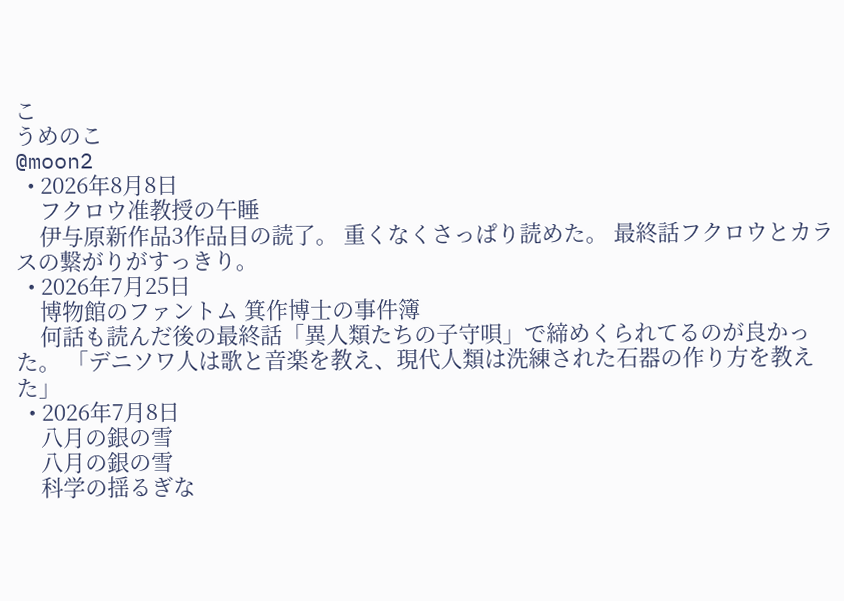こ
うめのこ
@moon2
  • 2026年8月8日
    フクロウ准教授の午睡
    伊与原新作品3作品目の読了。 重くなくさっぱり読めた。 最終話フクロウとカラスの繋がりがすっきり。
  • 2026年7月25日
    博物館のファントム 箕作博士の事件簿
    何話も読んだ後の最終話「異人類たちの子守唄」で締めくられてるのが良かった。 「デニソワ人は歌と音楽を教え、現代人類は洗練された石器の作り方を教えた」
  • 2026年7月8日
    八月の銀の雪
    八月の銀の雪
    科学の揺るぎな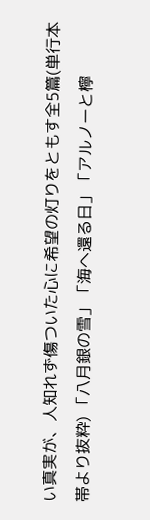い真実が、人知れず傷ついた心に希望の灯りをともす全5篇(単行本帯より抜粋) 「八月銀の雪」「海へ還る日」「アルノーと檸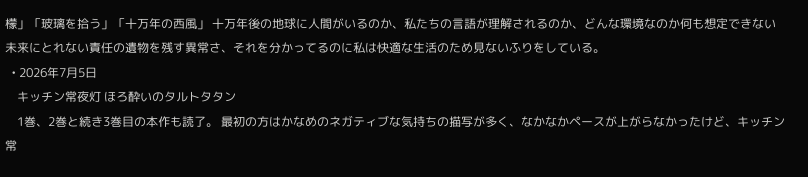檬」「玻璃を拾う」「十万年の西風」 十万年後の地球に人間がいるのか、私たちの言語が理解されるのか、どんな環境なのか何も想定できない未来にとれない責任の遺物を残す異常さ、それを分かってるのに私は快適な生活のため見ないふりをしている。
  • 2026年7月5日
    キッチン常夜灯 ほろ酔いのタルトタタン
    1巻、2巻と続き3巻目の本作も読了。 最初の方はかなめのネガティブな気持ちの描写が多く、なかなかペースが上がらなかったけど、キッチン常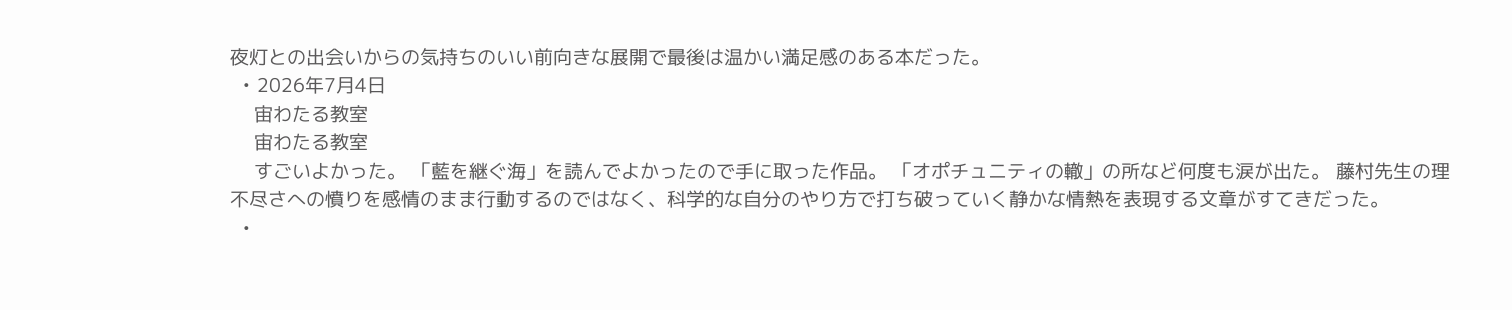夜灯との出会いからの気持ちのいい前向きな展開で最後は温かい満足感のある本だった。
  • 2026年7月4日
    宙わたる教室
    宙わたる教室
    すごいよかった。 「藍を継ぐ海」を読んでよかったので手に取った作品。 「オポチュニティの轍」の所など何度も涙が出た。 藤村先生の理不尽さへの憤りを感情のまま行動するのではなく、科学的な自分のやり方で打ち破っていく静かな情熱を表現する文章がすてきだった。
  •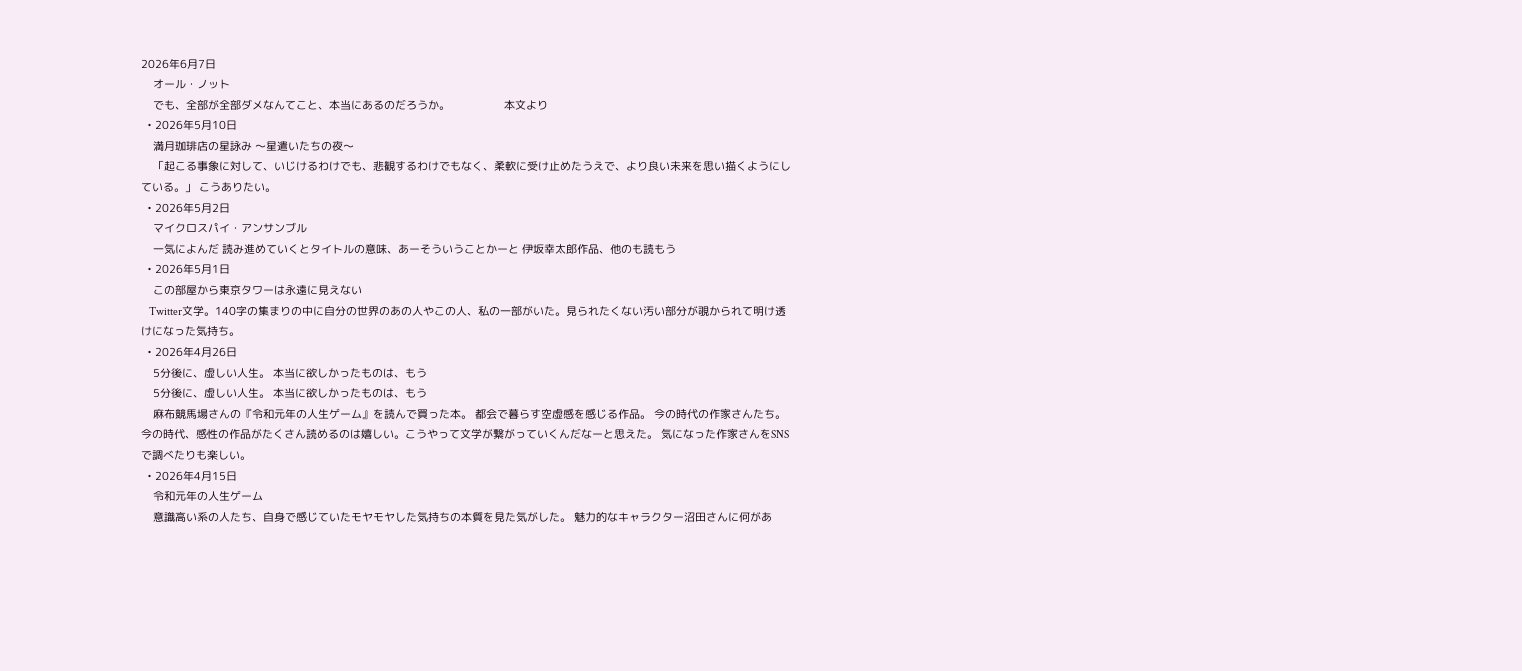2026年6月7日
    オール・ノット
    でも、全部が全部ダメなんてこと、本当にあるのだろうか。                  本文より
  • 2026年5月10日
    満月珈琲店の星詠み 〜星遣いたちの夜〜
    「起こる事象に対して、いじけるわけでも、悲観するわけでもなく、柔軟に受け止めたうえで、より良い未来を思い描くようにしている。」 こうありたい。
  • 2026年5月2日
    マイクロスパイ・アンサンブル
    一気によんだ 読み進めていくとタイトルの意味、あーそういうことかーと 伊坂幸太郎作品、他のも読もう
  • 2026年5月1日
    この部屋から東京タワーは永遠に見えない
    Twitter文学。140字の集まりの中に自分の世界のあの人やこの人、私の一部がいた。見られたくない汚い部分が覗かられて明け透けになった気持ち。
  • 2026年4月26日
    5分後に、虚しい人生。 本当に欲しかったものは、もう
    5分後に、虚しい人生。 本当に欲しかったものは、もう
    麻布競馬場さんの『令和元年の人生ゲーム』を読んで買った本。 都会で暮らす空虚感を感じる作品。 今の時代の作家さんたち。今の時代、感性の作品がたくさん読めるのは嬉しい。こうやって文学が繋がっていくんだなーと思えた。 気になった作家さんをSNSで調べたりも楽しい。
  • 2026年4月15日
    令和元年の人生ゲーム
    意識高い系の人たち、自身で感じていたモヤモヤした気持ちの本質を見た気がした。 魅力的なキャラクター沼田さんに何があ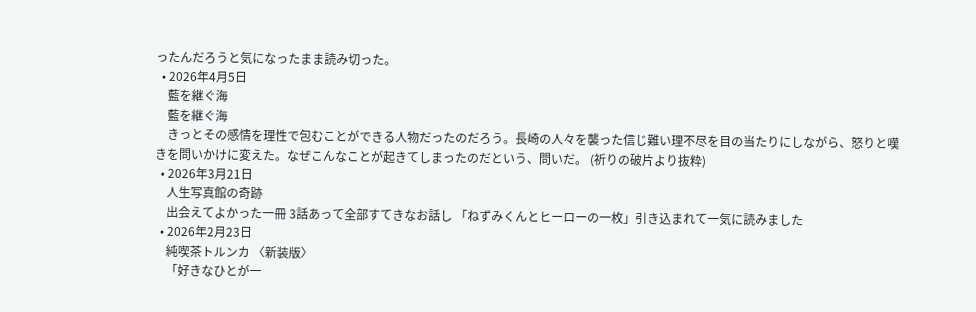ったんだろうと気になったまま読み切った。
  • 2026年4月5日
    藍を継ぐ海
    藍を継ぐ海
    きっとその感情を理性で包むことができる人物だったのだろう。長崎の人々を襲った信じ難い理不尽を目の当たりにしながら、怒りと嘆きを問いかけに変えた。なぜこんなことが起きてしまったのだという、問いだ。 (祈りの破片より抜粋)
  • 2026年3月21日
    人生写真館の奇跡
    出会えてよかった一冊 3話あって全部すてきなお話し 「ねずみくんとヒーローの一枚」引き込まれて一気に読みました
  • 2026年2月23日
    純喫茶トルンカ 〈新装版〉
    「好きなひとが一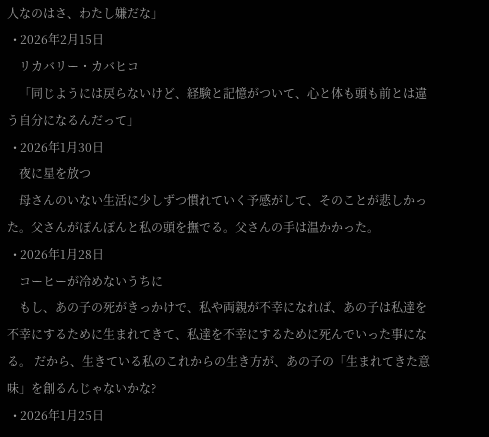人なのはさ、わたし嫌だな」
  • 2026年2月15日
    リカバリー・カバヒコ
    「同じようには戻らないけど、経験と記憶がついて、心と体も頭も前とは違う自分になるんだって」
  • 2026年1月30日
    夜に星を放つ
    母さんのいない生活に少しずつ慣れていく予感がして、そのことが悲しかった。父さんがぽんぽんと私の頭を撫でる。父さんの手は温かかった。
  • 2026年1月28日
    コーヒーが冷めないうちに
    もし、あの子の死がきっかけで、私や両親が不幸になれば、あの子は私達を不幸にするために生まれてきて、私達を不幸にするために死んでいった事になる。 だから、生きている私のこれからの生き方が、あの子の「生まれてきた意味」を創るんじゃないかな?
  • 2026年1月25日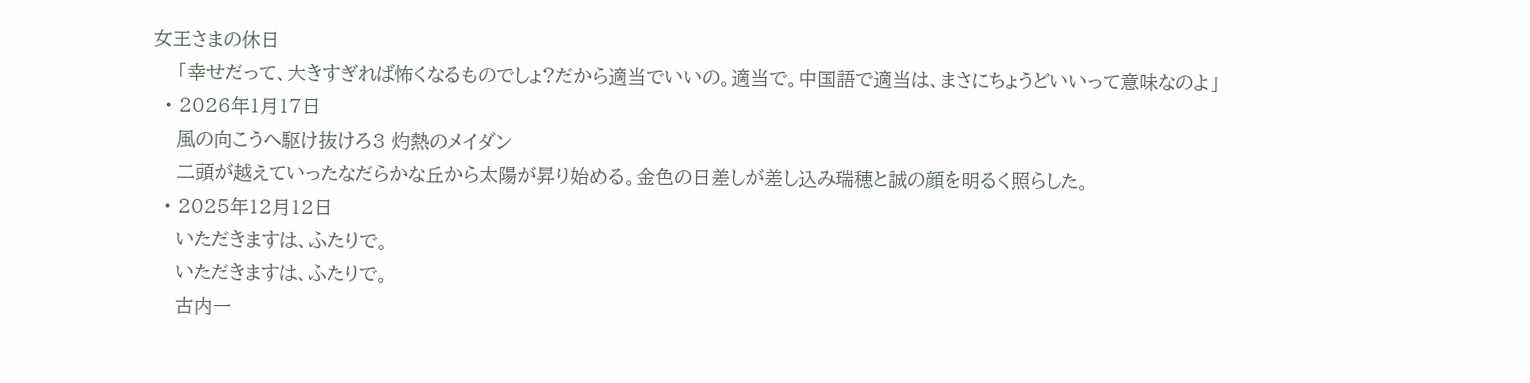女王さまの休日
    「幸せだって、大きすぎれば怖くなるものでしょ?だから適当でいいの。適当で。中国語で適当は、まさにちょうどいいって意味なのよ」
  • 2026年1月17日
    風の向こうへ駆け抜けろ3 灼熱のメイダン
    二頭が越えていったなだらかな丘から太陽が昇り始める。金色の日差しが差し込み瑞穂と誠の顔を明るく照らした。
  • 2025年12月12日
    いただきますは、ふたりで。
    いただきますは、ふたりで。
    古内一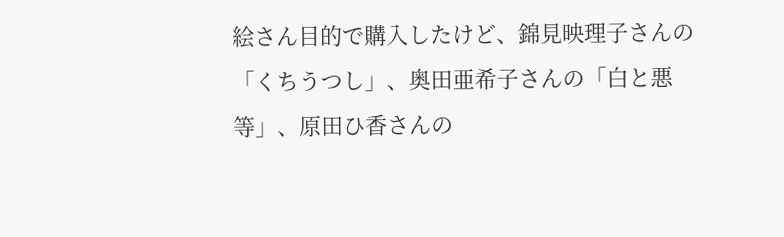絵さん目的で購入したけど、錦見映理子さんの「くちうつし」、奥田亜希子さんの「白と悪等」、原田ひ香さんの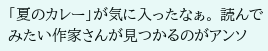「夏のカレー」が気に入ったなぁ。 読んでみたい作家さんが見つかるのがアンソ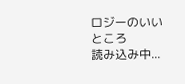ロジーのいいところ
読み込み中...